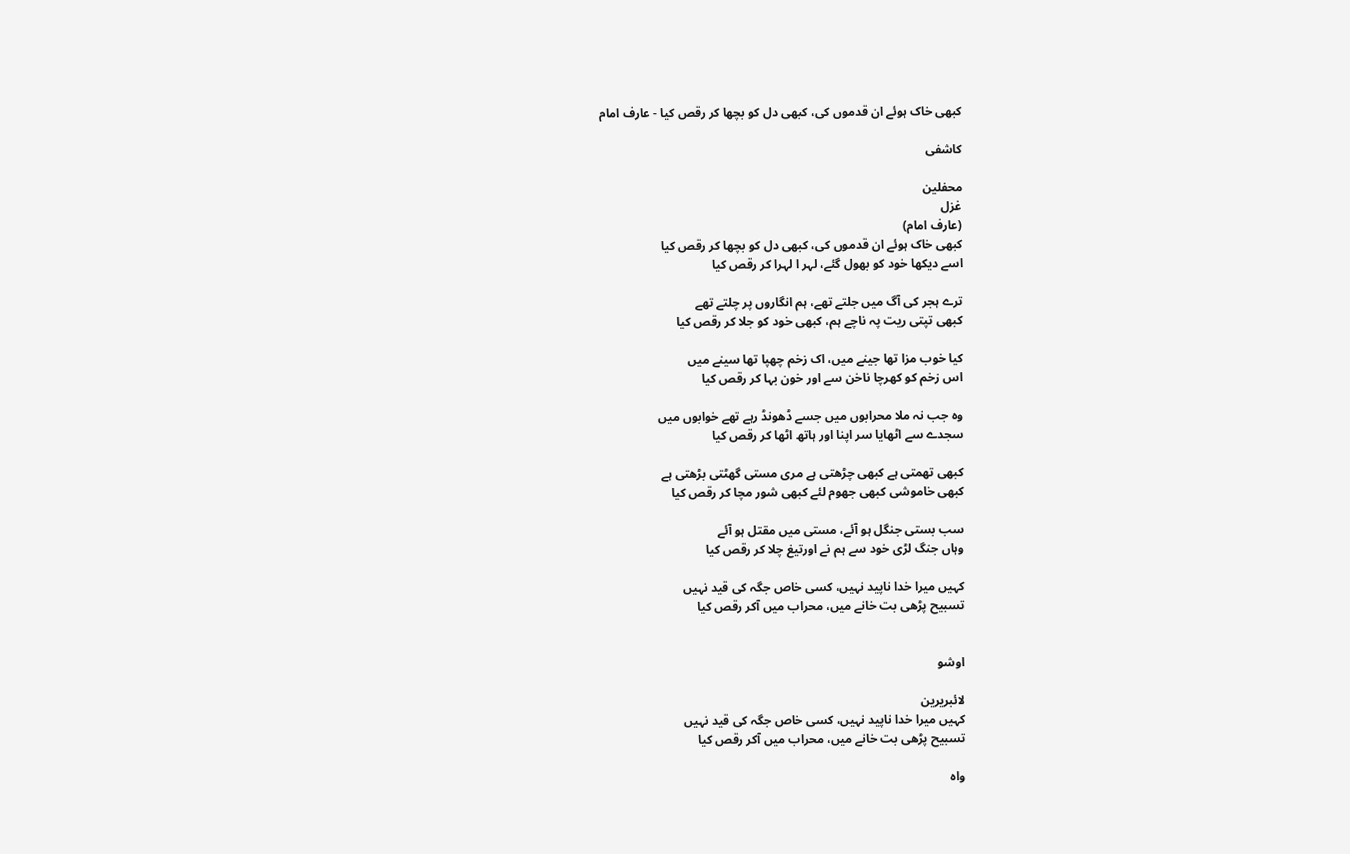کبھی خاک ہوئے ان قدموں کی، کبھی دل کو بچھا کر رقص کیا - عارف امام

کاشفی

محفلین
غزل
(عارف امام)
کبھی خاک ہوئے ان قدموں کی، کبھی دل کو بچھا کر رقص کیا
اسے دیکھا خود کو بھول گئے، لہر ا لہرا کر رقص کیا

ترے ہجر کی آگ میں جلتے تھے، ہم انگاروں پر چلتے تھے
کبھی تپتی ریت پہ ناچے ہم، کبھی خود کو جلا کر رقص کیا

کیا خوب مزا تھا جینے میں، اک زخم چھپا تھا سینے میں
اس زخم کو کھرچا ناخن سے اور خون بہا کر رقص کیا

وہ جب نہ ملا محرابوں میں جسے ڈھونڈ رہے تھے خوابوں میں
سجدے سے اٹھایا سر اپنا اور ہاتھ اٹھا کر رقص کیا

کبھی تھمتی ہے کبھی چڑھتی ہے مری مستی گھٹتی بڑھتی ہے
کبھی خاموشی کبھی جھوم لئے کبھی شور مچا کر رقص کیا

سب بستی جنگل ہو آئے، مستی میں مقتل ہو آئے
وہاں جنگ لڑی خود سے ہم نے اورتیغ چلا کر رقص کیا

کہیں میرا خدا ناپید نہیں، کسی خاص جگہ کی قید نہیں
تسبیح پڑھی بت خانے میں، محراب میں آکر رقص کیا


اوشو

لائبریرین
کہیں میرا خدا ناپید نہیں، کسی خاص جگہ کی قید نہیں
تسبیح پڑھی بت خانے میں، محراب میں آکر رقص کیا

واہ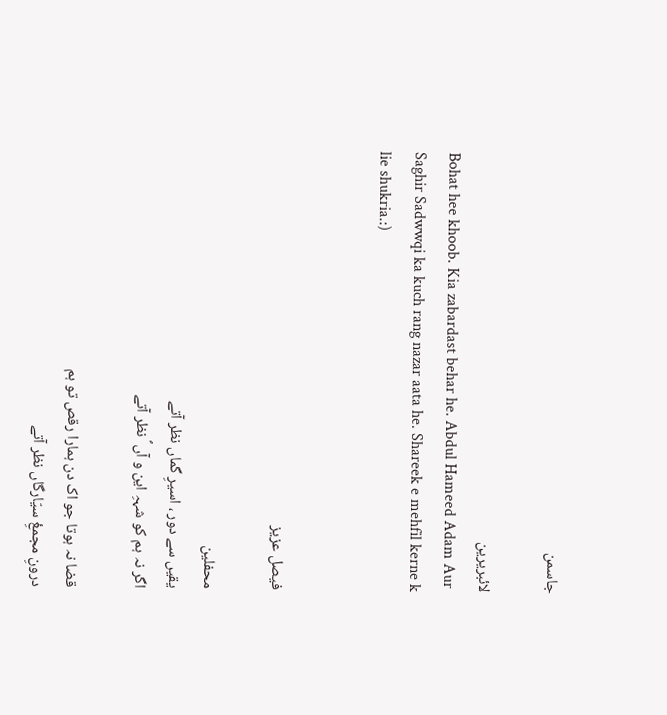جاسمن

لائبریرین
Bohat hee khoob. Kia zabardast behar he. Abdul Hameed Adam Aur Saghir Sadwwqi ka kuch rang nazar aata he. Shareek e mehfil kerne k lie shukria.:)


فیصل عزیز

محفلین
یقیں سے دور ، اسیرِ گماں نظر آتے
اگر نہ ہم کو شہہِ این و آں ؐ نظر آتے

قضا نہ ہوتا جو اک دن ہمارا رقص تو ہم
درونِ مجمعِٔ سیّارگاں نظر آتے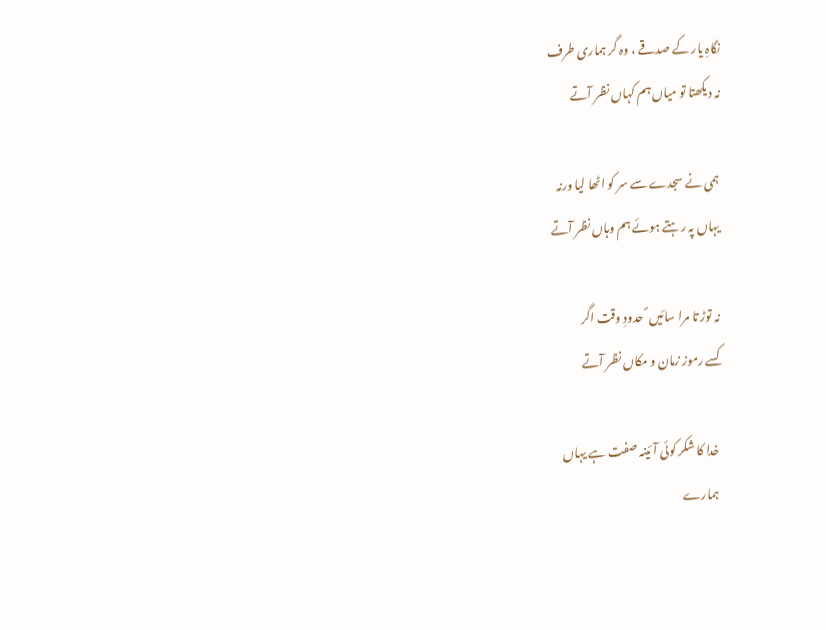نگاہِ یار کے صدقے ، وہ گر ہماری طرف
نہ دیکھتا تو میاں ہم کہاں نظر آتے

ہمی نے سجدے سے سر کو اٹھا لیا ورنہ
یہاں پہ رہتے ہوئے ہم وہاں نظر آتے

نہ توڑ تا مرا سائیں ؐ حدودِ وقت اگر
کسے رموز زمان و مکاں نظر آتے

خدا کا شکر کوئی آئینہ صفت ہے یہاں
ہمارے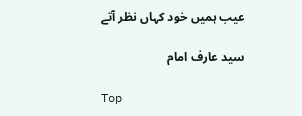عیب ہمیں خود کہاں نظر آتے

سید عارف امام

Top